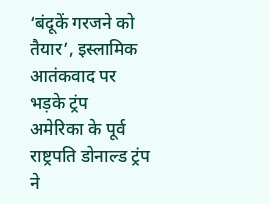‘बंदूकें गरजने को तैयार’, इस्लामिक आतंकवाद पर भड़के ट्रंप
अमेरिका के पूर्व राष्ट्रपति डोनाल्ड ट्रंप ने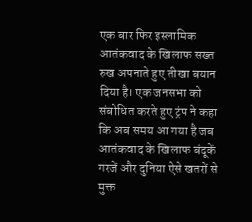एक बार फिर इस्लामिक आतंकवाद के खिलाफ सख्त रुख अपनाते हुए तीखा बयान दिया है। एक जनसभा को संबोधित करते हुए ट्रंप ने कहा कि अब समय आ गया है जब आतंकवाद के खिलाफ बंदूकें गरजें और दुनिया ऐसे खतरों से मुक्त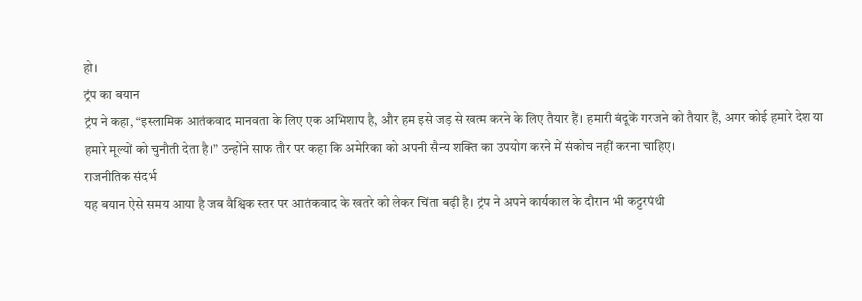हो।
ट्रंप का बयान
ट्रंप ने कहा, “इस्लामिक आतंकवाद मानवता के लिए एक अभिशाप है, और हम इसे जड़ से खत्म करने के लिए तैयार हैं। हमारी बंदूकें गरजने को तैयार हैं, अगर कोई हमारे देश या हमारे मूल्यों को चुनौती देता है।” उन्होंने साफ तौर पर कहा कि अमेरिका को अपनी सैन्य शक्ति का उपयोग करने में संकोच नहीं करना चाहिए।
राजनीतिक संदर्भ
यह बयान ऐसे समय आया है जब वैश्विक स्तर पर आतंकवाद के खतरे को लेकर चिंता बढ़ी है। ट्रंप ने अपने कार्यकाल के दौरान भी कट्टरपंथी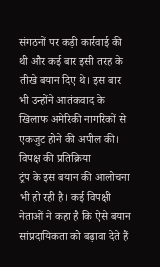संगठनों पर कड़ी कार्रवाई की थी और कई बार इसी तरह के तीखे बयान दिए थे। इस बार भी उन्होंने आतंकवाद के खिलाफ अमेरिकी नागरिकों से एकजुट होने की अपील की।
विपक्ष की प्रतिक्रिया
ट्रंप के इस बयान की आलोचना भी हो रही है। कई विपक्षी नेताओं ने कहा है कि ऐसे बयान सांप्रदायिकता को बढ़ावा देते हैं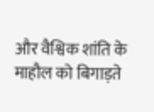और वैश्विक शांति के माहौल को बिगाड़ते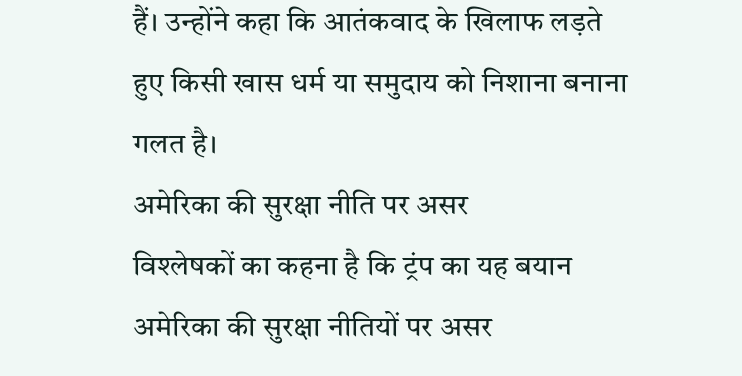हैं। उन्होंने कहा कि आतंकवाद के खिलाफ लड़ते हुए किसी खास धर्म या समुदाय को निशाना बनाना गलत है।
अमेरिका की सुरक्षा नीति पर असर
विश्लेषकों का कहना है कि ट्रंप का यह बयान अमेरिका की सुरक्षा नीतियों पर असर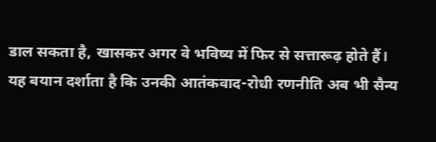डाल सकता है, खासकर अगर वे भविष्य में फिर से सत्तारूढ़ होते हैं। यह बयान दर्शाता है कि उनकी आतंकवाद-रोधी रणनीति अब भी सैन्य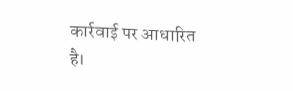कार्रवाई पर आधारित है।